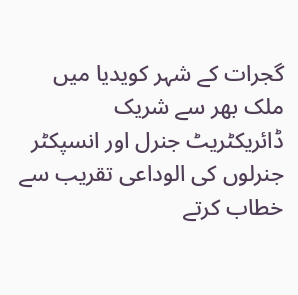گجرات کے شہر کویدیا میں ملک بھر سے شریک ڈائریکٹریٹ جنرل اور انسپکٹر جنرلوں کی الوداعی تقریب سے خطاب کرتے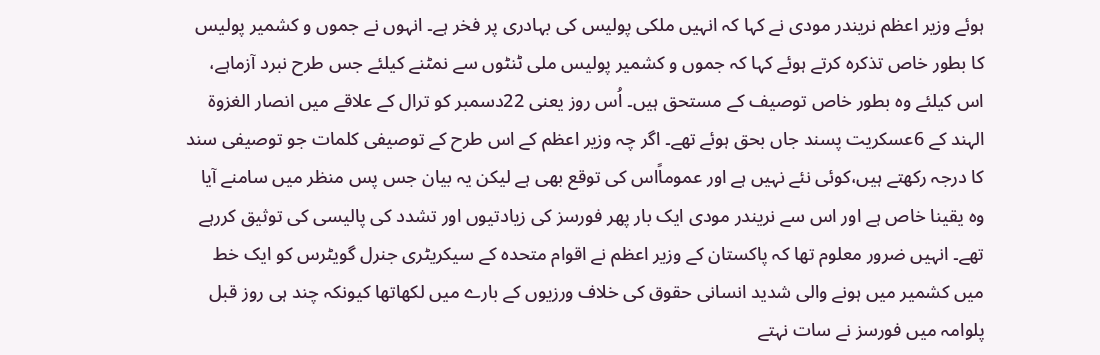ہوئے وزیر اعظم نریندر مودی نے کہا کہ انہیں ملکی پولیس کی بہادری پر فخر ہے۔ انہوں نے جموں و کشمیر پولیس کا بطور خاص تذکرہ کرتے ہوئے کہا کہ جموں و کشمیر پولیس ملی ٹنٹوں سے نمٹنے کیلئے جس طرح نبرد آزماہے، اس کیلئے وہ بطور خاص توصیف کے مستحق ہیں۔ اُس روز یعنی 22دسمبر کو ترال کے علاقے میں انصار الغزوۃ الہند کے 6عسکریت پسند جاں بحق ہوئے تھے۔ اگر چہ وزیر اعظم کے اس طرح کے توصیفی کلمات جو توصیفی سند کا درجہ رکھتے ہیں،کوئی نئے نہیں ہے اور عموماًاس کی توقع بھی ہے لیکن یہ بیان جس پس منظر میں سامنے آیا وہ یقینا خاص ہے اور اس سے نریندر مودی ایک بار پھر فورسز کی زیادتیوں اور تشدد کی پالیسی کی توثیق کررہے تھے۔ انہیں ضرور معلوم تھا کہ پاکستان کے وزیر اعظم نے اقوام متحدہ کے سیکریٹری جنرل گویٹرس کو ایک خط میں کشمیر میں ہونے والی شدید انسانی حقوق کی خلاف ورزیوں کے بارے میں لکھاتھا کیونکہ چند ہی روز قبل پلوامہ میں فورسز نے سات نہتے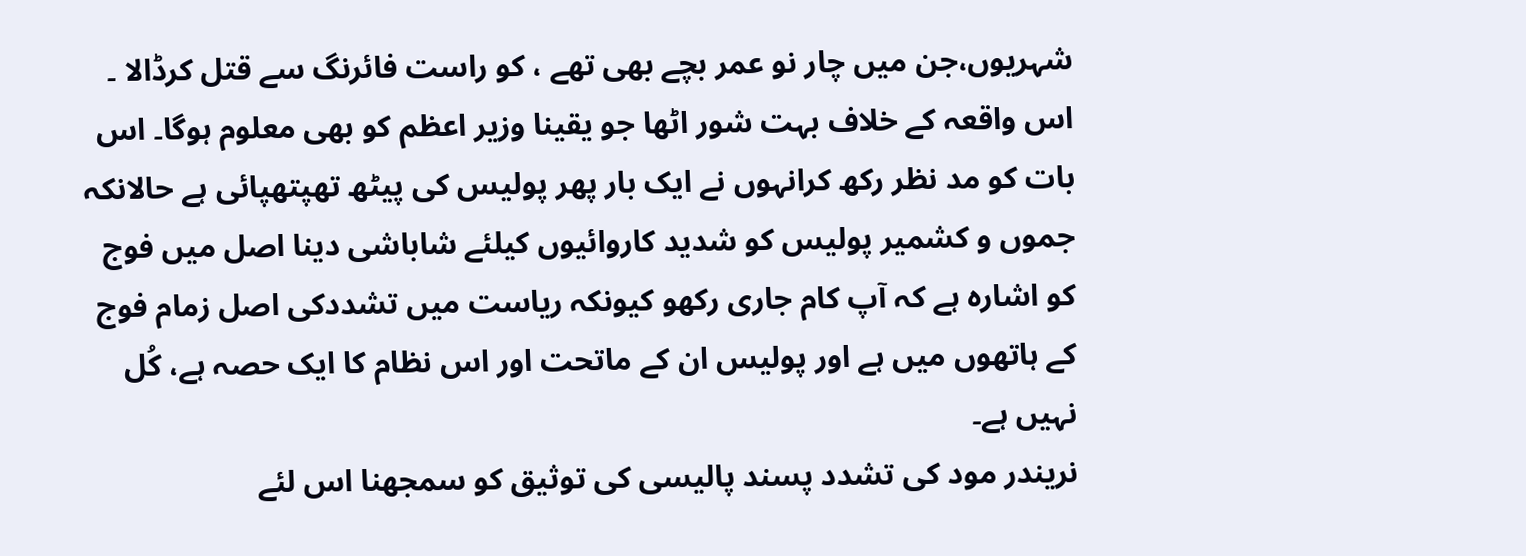شہریوں،جن میں چار نو عمر بچے بھی تھے ، کو راست فائرنگ سے قتل کرڈالا ۔ اس واقعہ کے خلاف بہت شور اٹھا جو یقینا وزیر اعظم کو بھی معلوم ہوگا۔ اس بات کو مد نظر رکھ کرانہوں نے ایک بار پھر پولیس کی پیٹھ تھپتھپائی ہے حالانکہ جموں و کشمیر پولیس کو شدید کاروائیوں کیلئے شاباشی دینا اصل میں فوج کو اشارہ ہے کہ آپ کام جاری رکھو کیونکہ ریاست میں تشددکی اصل زمام فوج کے ہاتھوں میں ہے اور پولیس ان کے ماتحت اور اس نظام کا ایک حصہ ہے، کُل نہیں ہے۔
نریندر مود کی تشدد پسند پالیسی کی توثیق کو سمجھنا اس لئے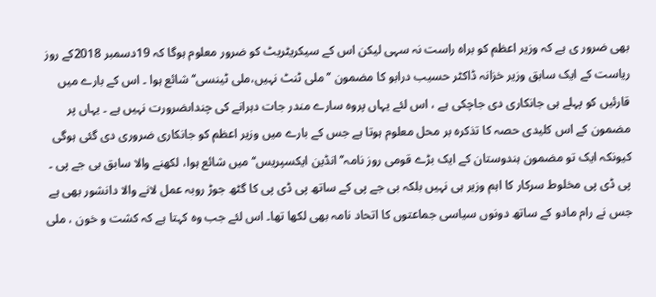بھی ضرور ی ہے کہ وزیر اعظم کو براہ راست نہ سہی لیکن اس کے سیکریٹریٹ کو ضرور معلوم ہوگا کہ 19دسمبر 2018کے روز ریاست کے ایک سابق وزیر خزانہ ڈاکٹر حسیب درابو کا مضمون ’’ملی ٹنٹ نہیں،ملی ٹینسی‘‘ شائع ہوا ۔ اس کے بارے میں قارئیں کو پہلے ہی جانکاری دی جاچکی ہے ، اس لئے یہاں پروہ سارے مندر جات دہرانے کی چنداںضرورت نہیں ہے ۔ یہاں پر مضمون کے اس کلیدی حصہ کا تذکرہ بر محل معلوم ہوتا ہے جس کے بارے میں وزیر اعظم کو جانکاری ضروری دی گئی ہوگی کیونکہ ایک تو مضمون ہندوستان کے ایک بڑے قومی روز نامہ’’ انڈین ایکسپریس‘‘ میں شائع ہوا، لکھنے والا سابق بی جے پی ۔ پی ڈی پی مخلوط سرکار کا اہم وزیر ہی نہیں بلکہ بی جے پی کے ساتھ پی ڈی پی کا گٹھ جوڑ روبہ عمل لانے والا دانشور بھی ہے جس نے رام مادو کے ساتھ دونوں سیاسی جماعتوں کا اتحاد نامہ بھی لکھا تھا۔ اس لئے جب وہ کہتا ہے کہ کشت و خون ، ملی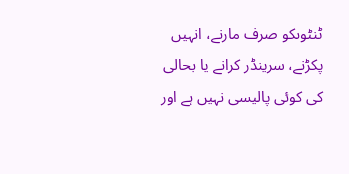ٹنٹوںکو صرف مارنے، انہیں پکڑنے، سرینڈر کرانے یا بحالی کی کوئی پالیسی نہیں ہے اور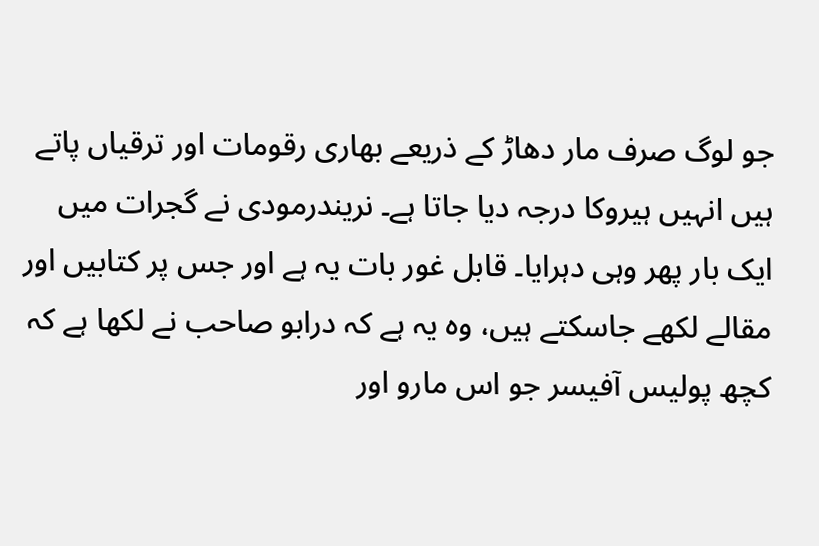جو لوگ صرف مار دھاڑ کے ذریعے بھاری رقومات اور ترقیاں پاتے ہیں انہیں ہیروکا درجہ دیا جاتا ہے۔ نریندرمودی نے گجرات میں ایک بار پھر وہی دہرایا۔ قابل غور بات یہ ہے اور جس پر کتابیں اور مقالے لکھے جاسکتے ہیں، وہ یہ ہے کہ درابو صاحب نے لکھا ہے کہ کچھ پولیس آفیسر جو اس مارو اور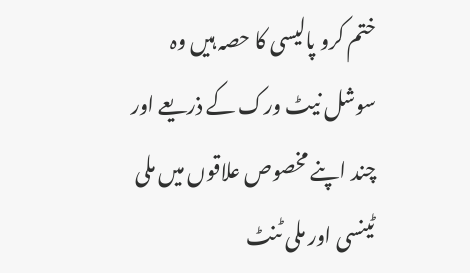ختم کرو پالیسی کا حصہ ہیں وہ سوشل نیٹ ورک کے ذریعے اور چند اپنے مخصوص علاقوں میں ملی ٹینسی اور ملی ٹنٹ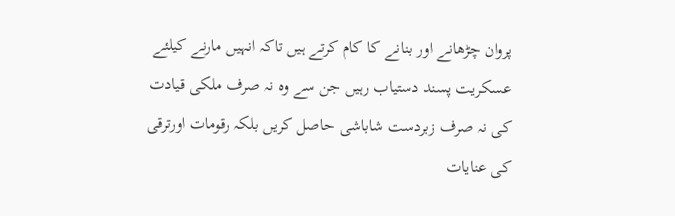پروان چڑھانے اور بنانے کا کام کرتے ہیں تاکہ انہیں مارنے کیلئے عسکریت پسند دستیاب رہیں جن سے وہ نہ صرف ملکی قیادت کی نہ صرف زبردست شاباشی حاصل کریں بلکہ رقومات اورترقی کی عنایات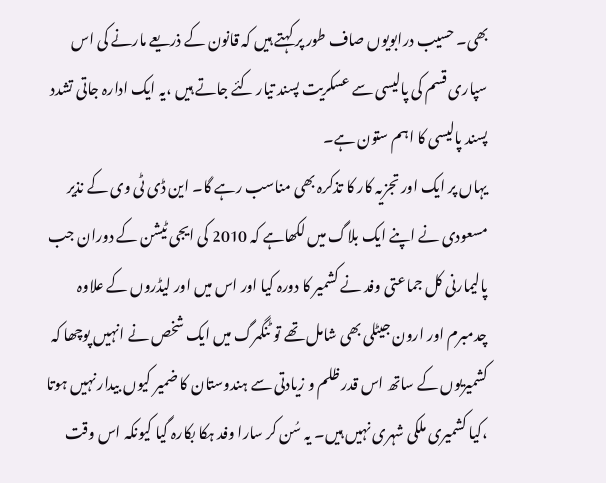بھی۔ حسیب درابویوں صاف طور پر کہتے ہیں کہ قانون کے ذریعے مارنے کی اس سپاری قسم کی پالیسی سے عسکریت پسند تیار کئے جاتے ہیں ،یہ ایک ادارہ جاتی تشدد پسند پالیسی کا اہم ستون ہے۔
یہاں پر ایک اور تجزیہ کار کا تذکرہ بھی مناسب رہے گا۔ این ڈی ٹی وی کے نذیر مسعودی نے اپنے ایک بلاگ میں لکھاہے کہ 2010 کی ایجی ٹیشن کے دوران جب پالیمارنی کل جماعتی وفد نے کشمیر کا دورہ کیا اور اس میں اور لیڈروں کے علاوہ چدمبرم اور ارون جیٹلی بھی شامل تھے تو ٹنگمرگ میں ایک شخص نے انہیں پوچھا کہ کشمیریوں کے ساتھ اس قدر ظلم و زیادتی سے ہندوستان کا ضمیر کیوں بیدار نہیں ہوتا ،کیا کشمیری ملکی شہری نہیں ہیں۔ یہ سُن کر سارا وفد ہکا بکارہ گیا کیونکہ اس وقت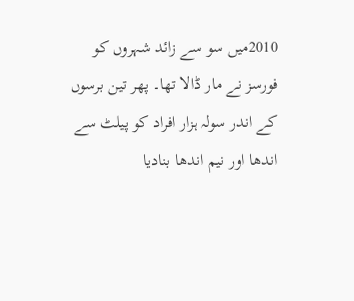2010میں سو سے زائد شہروں کو فورسز نے مار ڈالا تھا۔ پھر تین برسوں کے اندر سولہ ہزار افراد کو پیلٹ سے اندھا اور نیم اندھا بنادیا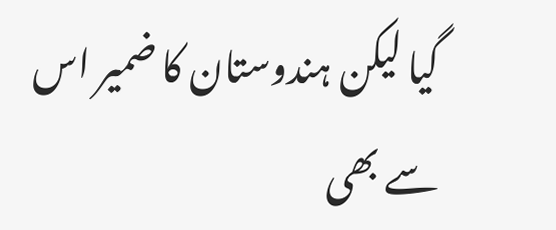گیا لیکن ہندوستان کا ضمیر اس سے بھی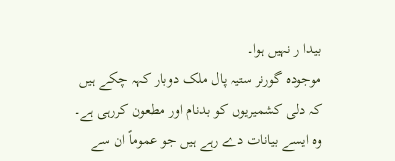بیدا ر نہیں ہوا۔
موجودہ گورنر ستیہ پال ملک دوبار کہہ چکے ہیں کہ دلی کشمیریوں کو بدنام اور مطعون کررہی ہے۔ وہ ایسے بیانات دے رہے ہیں جو عموماً ان سے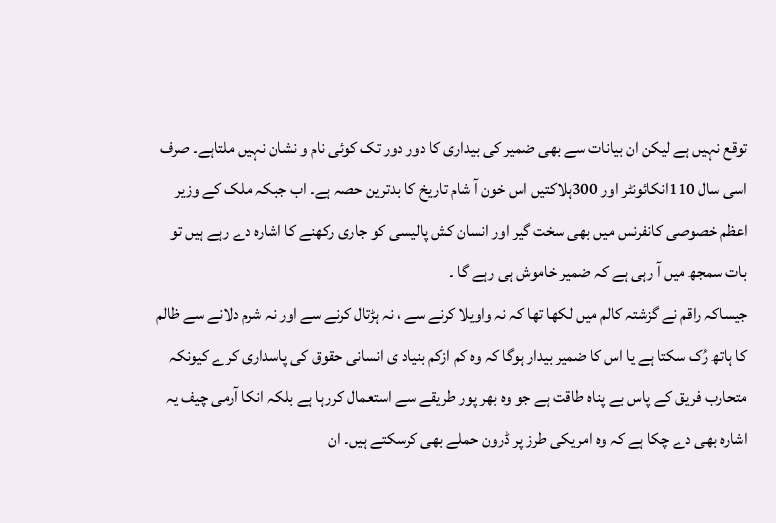توقع نہیں ہے لیکن ان بیانات سے بھی ضمیر کی بیداری کا دور دور تک کوئی نام و نشان نہیں ملتاہے۔ صرف اسی سال 110انکائونٹر اور 300ہلاکتیں اس خون آ شام تاریخ کا بدترین حصہ ہے۔ اب جبکہ ملک کے وزیر اعظم خصوصی کانفرنس میں بھی سخت گیر اور انسان کش پالیسی کو جاری رکھنے کا اشارہ دے رہے ہیں تو بات سمجھ میں آ رہی ہے کہ ضمیر خاموش ہی رہے گا ۔
جیساکہ راقم نے گزشتہ کالم میں لکھا تھا کہ نہ واویلا کرنے سے ، نہ ہڑتال کرنے سے اور نہ شرم دلانے سے ظالم کا ہاتھ رُک سکتا ہے یا اس کا ضمیر بیدار ہوگا کہ وہ کم ازکم بنیاد ی انسانی حقوق کی پاسداری کرے کیونکہ متحارب فریق کے پاس بے پناہ طاقت ہے جو وہ بھر پور طریقے سے استعمال کررہا ہے بلکہ انکا آرمی چیف یہ اشارہ بھی دے چکا ہے کہ وہ امریکی طرز پر ڈرون حملے بھی کرسکتے ہیں۔ ان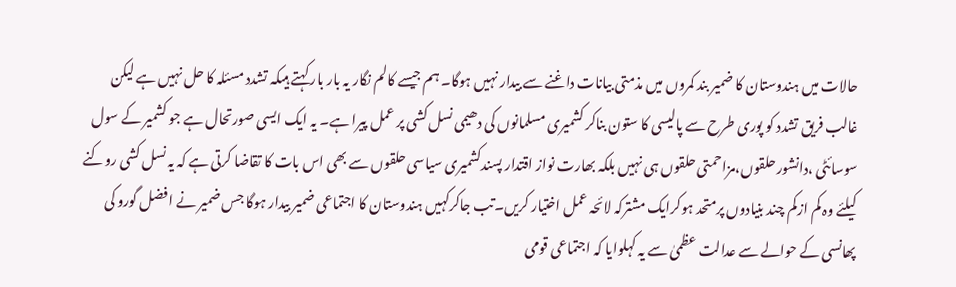حالات میں ہندوستان کا ضمیر بند کمروں میں مذمتی بیانات داغنے سے بیدار نہیں ہوگا۔ ہم جیسے کالم نگار یہ بار بار کہتے ہیںکہ تشدد مسئلہ کا حل نہیں ہے لیکن غالب فریق تشدد کو پوری طرح سے پالیسی کا ستون بناکر کشمیری مسلمانوں کی دھیمی نسل کشی پر عمل پیرا ہے۔ یہ ایک ایسی صورتحال ہے جو کشمیر کے سول سوسائٹی ،دانشور حلقوں،مزاحمتی حلقوں ہی نہیں بلکہ بھارت نواز اقتدار پسندکشمیری سیاسی حلقوں سے بھی اس بات کا تقاضا کرتی ہے کہ یہ نسل کشی روکنے کیلئے وہ کم ازکم چند بنیادوں پرمتحد ہوکرایک مشترکہ لائحہ عمل اختیار کریں۔تب جاکرکہیں ہندوستان کا اجتماعی ضمیر بیدار ہوگا جس ضمیر نے افضل گورو کی پھانسی کے حوالے سے عدالت عظمیٰ سے یہ کہلوایا کہ اجتماعی قومی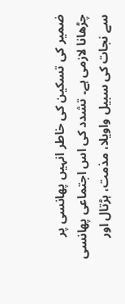ضمیر کی تسکین کی خاطر انہیں پھانسی پر چڑھانا لازمی ہے۔ تشدد کی اس اجتماعی پھانسی سے نجات کی سبیل واویلا، مذمت، ہڑتال اور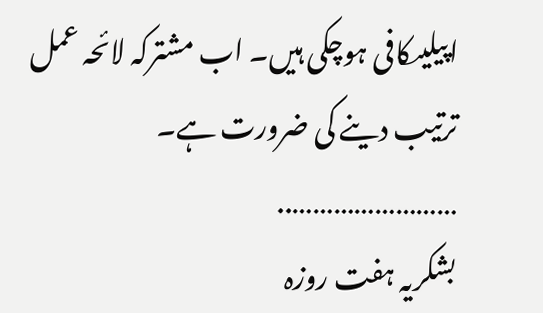اپیلیںکافی ہوچکی ہیں۔ اب مشترکہ لائحہ عمل ترتیب دینے کی ضرورت ہے۔
……………………..
بشکریہ ہفت روزہ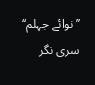’’نوائے جہلم‘‘ سری نگر